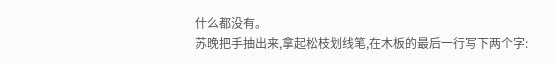什么都没有。
苏晚把手抽出来,拿起松枝划线笔,在木板的最后一行写下两个字: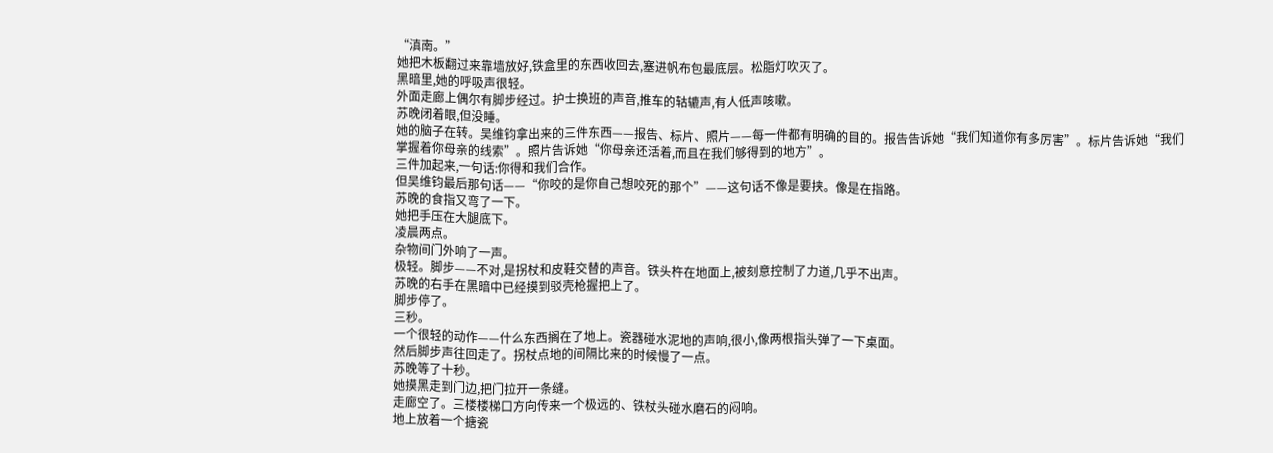“滇南。”
她把木板翻过来靠墙放好,铁盒里的东西收回去,塞进帆布包最底层。松脂灯吹灭了。
黑暗里,她的呼吸声很轻。
外面走廊上偶尔有脚步经过。护士换班的声音,推车的轱辘声,有人低声咳嗽。
苏晚闭着眼,但没睡。
她的脑子在转。吴维钧拿出来的三件东西——报告、标片、照片——每一件都有明确的目的。报告告诉她“我们知道你有多厉害”。标片告诉她“我们掌握着你母亲的线索”。照片告诉她“你母亲还活着,而且在我们够得到的地方”。
三件加起来,一句话:你得和我们合作。
但吴维钧最后那句话——“你咬的是你自己想咬死的那个”——这句话不像是要挟。像是在指路。
苏晚的食指又弯了一下。
她把手压在大腿底下。
凌晨两点。
杂物间门外响了一声。
极轻。脚步——不对,是拐杖和皮鞋交替的声音。铁头杵在地面上,被刻意控制了力道,几乎不出声。
苏晚的右手在黑暗中已经摸到驳壳枪握把上了。
脚步停了。
三秒。
一个很轻的动作——什么东西搁在了地上。瓷器碰水泥地的声响,很小,像两根指头弹了一下桌面。
然后脚步声往回走了。拐杖点地的间隔比来的时候慢了一点。
苏晚等了十秒。
她摸黑走到门边,把门拉开一条缝。
走廊空了。三楼楼梯口方向传来一个极远的、铁杖头碰水磨石的闷响。
地上放着一个搪瓷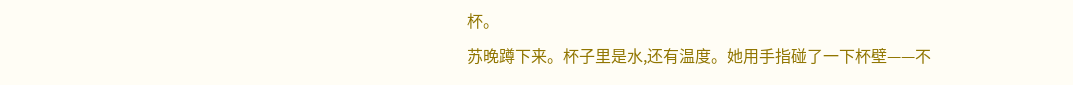杯。
苏晚蹲下来。杯子里是水,还有温度。她用手指碰了一下杯壁——不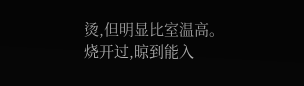烫,但明显比室温高。烧开过,晾到能入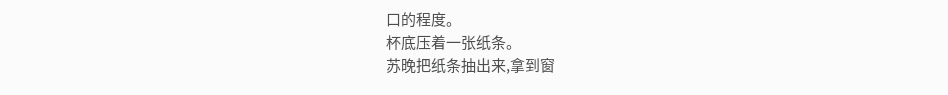口的程度。
杯底压着一张纸条。
苏晚把纸条抽出来,拿到窗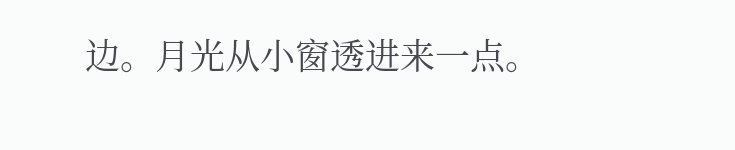边。月光从小窗透进来一点。